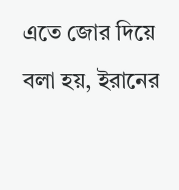এতে জোর দিয়ে বলা হয়, ইরানের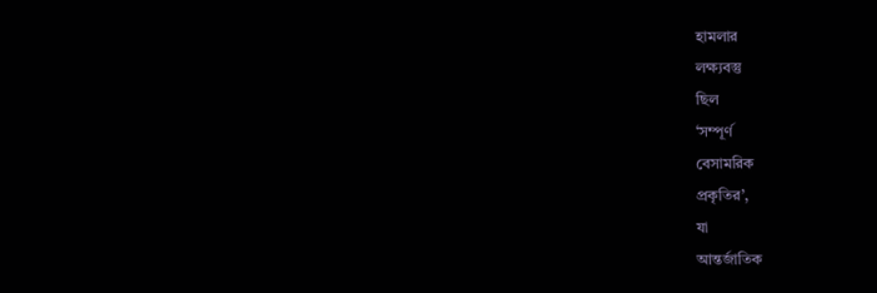হামলার
লক্ষ্যবস্তু
ছিল
‘সম্পূর্ণ
বেসামরিক
প্রকৃতির’,
যা
আন্তর্জাতিক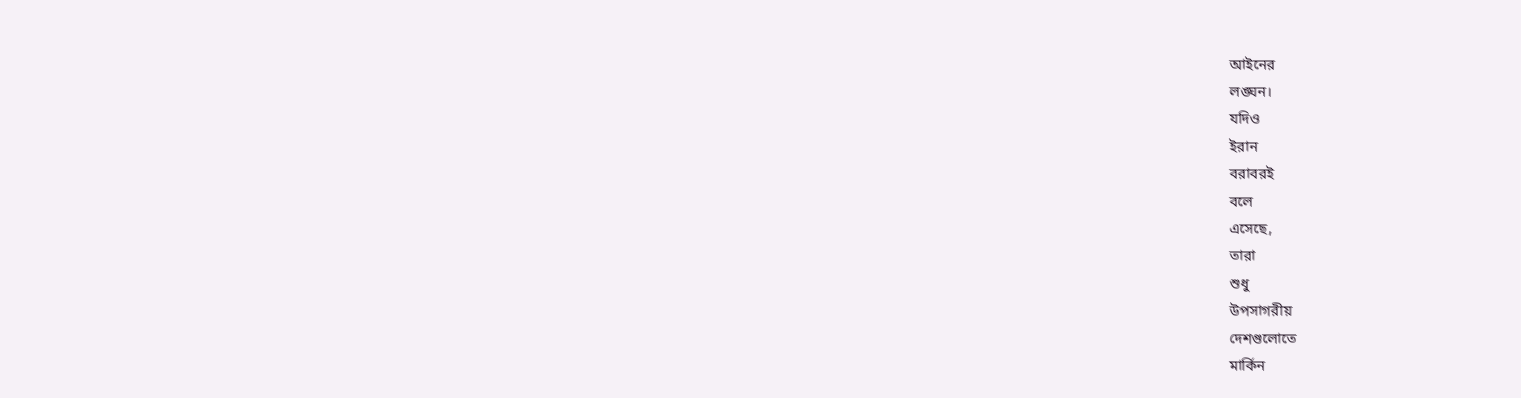আইনের
লঙ্ঘন।
যদিও
ইরান
বরাবরই
বলে
এসেছে,
তারা
শুধু
উপসাগরীয়
দেশগুলোতে
মার্কিন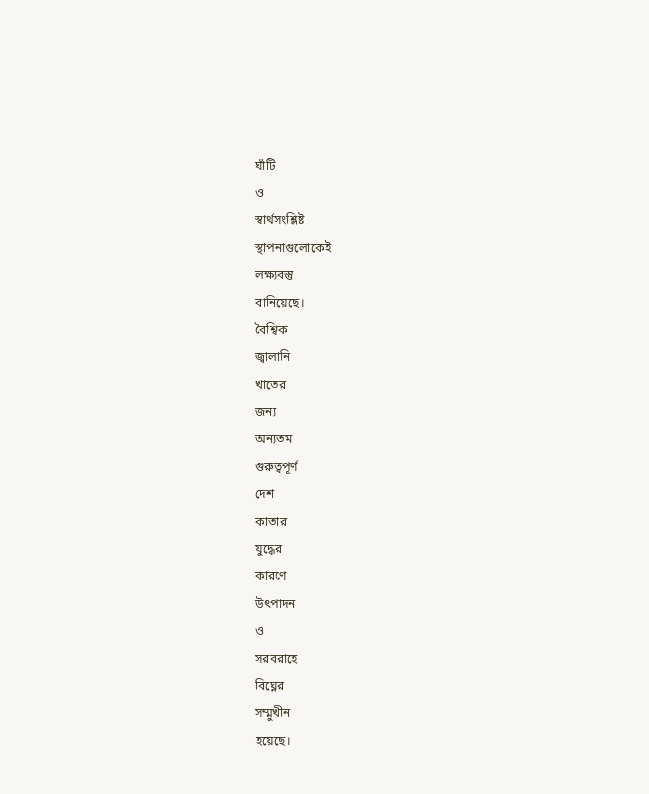ঘাঁটি
ও
স্বার্থসংশ্লিষ্ট
স্থাপনাগুলোকেই
লক্ষ্যবস্তু
বানিয়েছে।
বৈশ্বিক
জ্বালানি
খাতের
জন্য
অন্যতম
গুরুত্বপূর্ণ
দেশ
কাতার
যুদ্ধের
কারণে
উৎপাদন
ও
সরবরাহে
বিঘ্নের
সম্মুখীন
হয়েছে।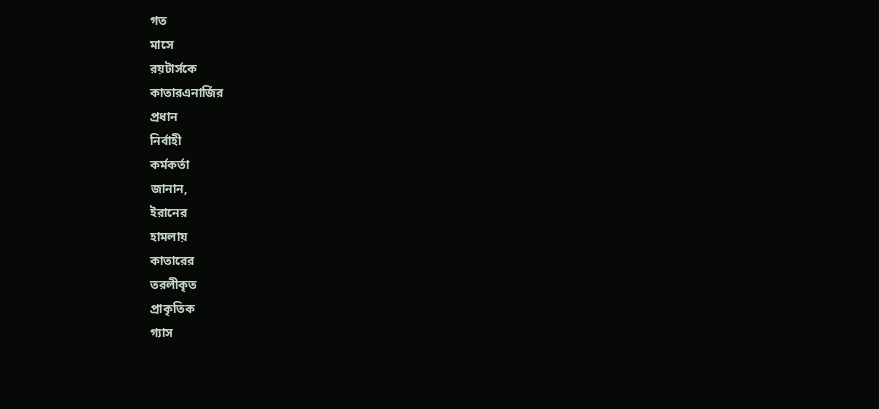গত
মাসে
রয়টার্সকে
কাতারএনার্জির
প্রধান
নির্বাহী
কর্মকর্তা
জানান,
ইরানের
হামলায়
কাতারের
তরলীকৃত
প্রাকৃতিক
গ্যাস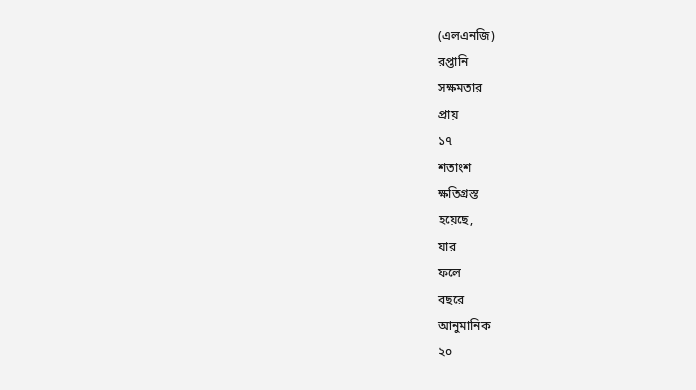(এলএনজি)
রপ্তানি
সক্ষমতার
প্রায়
১৭
শতাংশ
ক্ষতিগ্রস্ত
হয়েছে,
যার
ফলে
বছরে
আনুমানিক
২০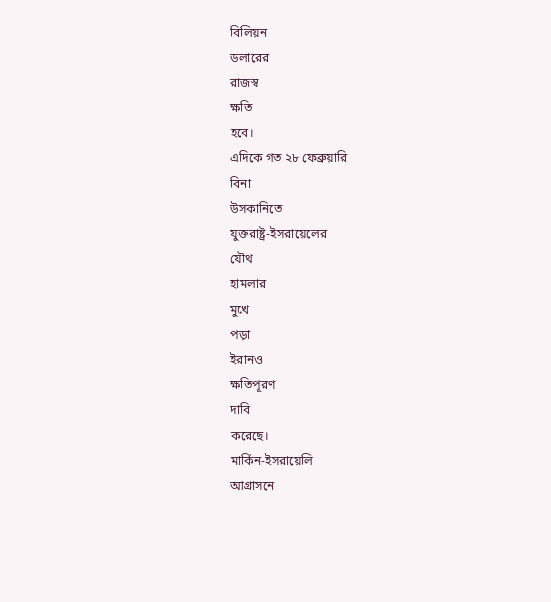বিলিয়ন
ডলারের
রাজস্ব
ক্ষতি
হবে।
এদিকে গত ২৮ ফেব্রুয়ারি
বিনা
উসকানিতে
যুক্তরাষ্ট্র-ইসরায়েলের
যৌথ
হামলার
মুখে
পড়া
ইরানও
ক্ষতিপূরণ
দাবি
করেছে।
মার্কিন-ইসরায়েলি
আগ্রাসনে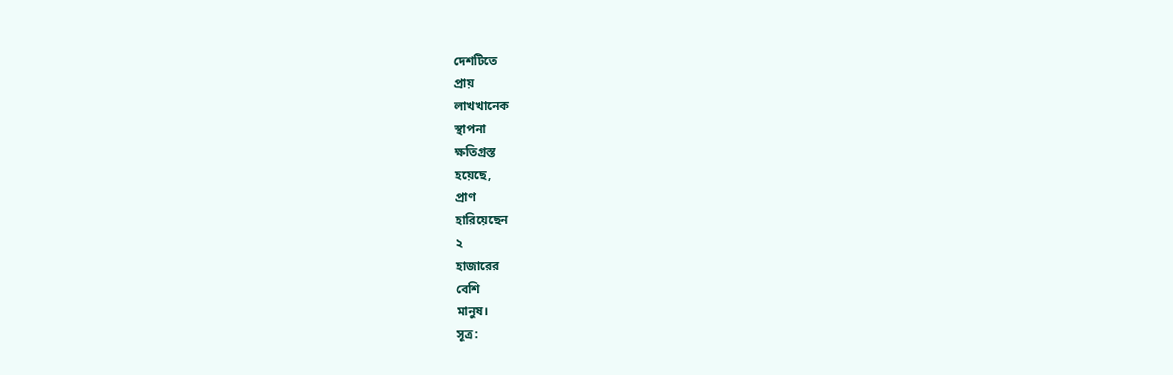দেশটিতে
প্রায়
লাখখানেক
স্থাপনা
ক্ষতিগ্রস্ত
হয়েছে,
প্রাণ
হারিয়েছেন
২
হাজারের
বেশি
মানুষ।
সূত্র: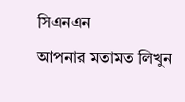সিএনএন
আপনার মতামত লিখুন